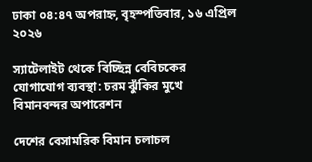ঢাকা ০৪:৪৭ অপরাহ্ন, বৃহস্পতিবার, ১৬ এপ্রিল ২০২৬

স্যাটেলাইট থেকে বিচ্ছিন্ন বেবিচকের যোগাযোগ ব্যবস্থা: চরম ঝুঁকির মুখে বিমানবন্দর অপারেশন

দেশের বেসামরিক বিমান চলাচল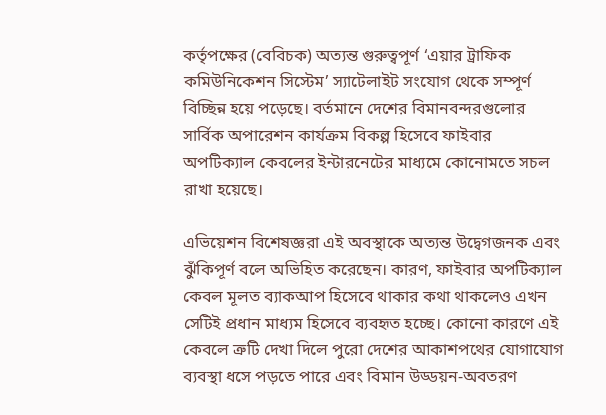কর্তৃপক্ষের (বেবিচক) অত্যন্ত গুরুত্বপূর্ণ ‘এয়ার ট্রাফিক কমিউনিকেশন সিস্টেম’ স্যাটেলাইট সংযোগ থেকে সম্পূর্ণ বিচ্ছিন্ন হয়ে পড়েছে। বর্তমানে দেশের বিমানবন্দরগুলোর সার্বিক অপারেশন কার্যক্রম বিকল্প হিসেবে ফাইবার অপটিক্যাল কেবলের ইন্টারনেটের মাধ্যমে কোনোমতে সচল রাখা হয়েছে।

এভিয়েশন বিশেষজ্ঞরা এই অবস্থাকে অত্যন্ত উদ্বেগজনক এবং ঝুঁকিপূর্ণ বলে অভিহিত করেছেন। কারণ, ফাইবার অপটিক্যাল কেবল মূলত ব্যাকআপ হিসেবে থাকার কথা থাকলেও এখন সেটিই প্রধান মাধ্যম হিসেবে ব্যবহৃত হচ্ছে। কোনো কারণে এই কেবলে ত্রুটি দেখা দিলে পুরো দেশের আকাশপথের যোগাযোগ ব্যবস্থা ধসে পড়তে পারে এবং বিমান উড্ডয়ন-অবতরণ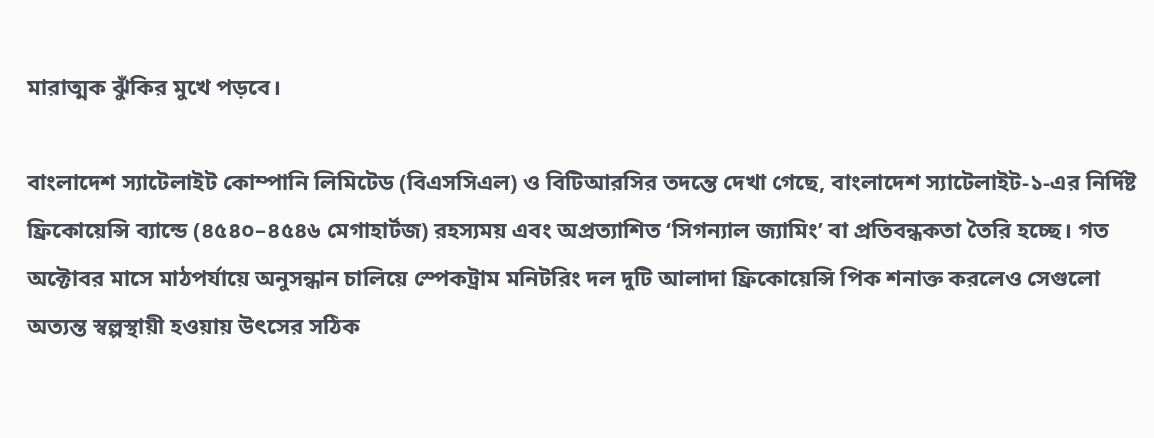মারাত্মক ঝুঁকির মুখে পড়বে।

বাংলাদেশ স্যাটেলাইট কোম্পানি লিমিটেড (বিএসসিএল) ও বিটিআরসির তদন্তে দেখা গেছে, বাংলাদেশ স্যাটেলাইট-১-এর নির্দিষ্ট ফ্রিকোয়েন্সি ব্যান্ডে (৪৫৪০–৪৫৪৬ মেগাহার্টজ) রহস্যময় এবং অপ্রত্যাশিত ‘সিগন্যাল জ্যামিং’ বা প্রতিবন্ধকতা তৈরি হচ্ছে। গত অক্টোবর মাসে মাঠপর্যায়ে অনুসন্ধান চালিয়ে স্পেকট্রাম মনিটরিং দল দুটি আলাদা ফ্রিকোয়েন্সি পিক শনাক্ত করলেও সেগুলো অত্যন্ত স্বল্পস্থায়ী হওয়ায় উৎসের সঠিক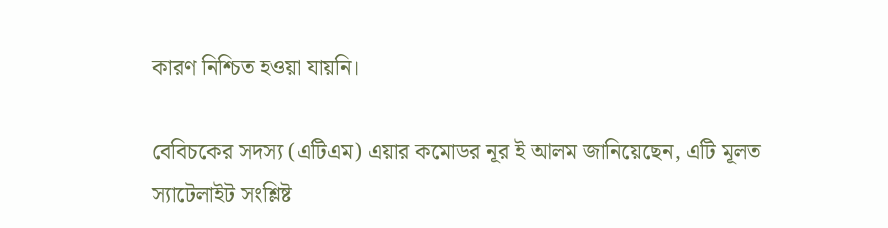কারণ নিশ্চিত হওয়া যায়নি।

বেবিচকের সদস্য (এটিএম) এয়ার কমোডর নূর ই আলম জানিয়েছেন, এটি মূলত স্যাটেলাইট সংশ্লিষ্ট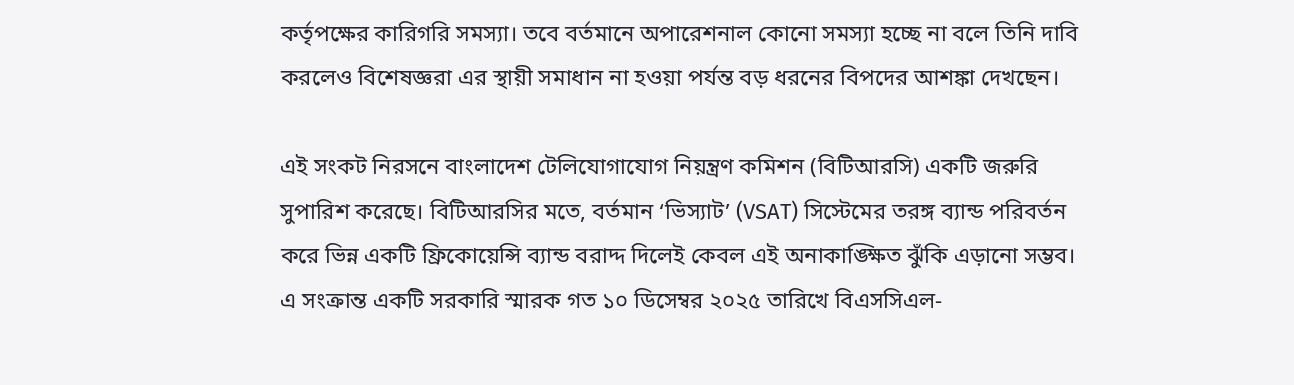কর্তৃপক্ষের কারিগরি সমস্যা। তবে বর্তমানে অপারেশনাল কোনো সমস্যা হচ্ছে না বলে তিনি দাবি করলেও বিশেষজ্ঞরা এর স্থায়ী সমাধান না হওয়া পর্যন্ত বড় ধরনের বিপদের আশঙ্কা দেখছেন।

এই সংকট নিরসনে বাংলাদেশ টেলিযোগাযোগ নিয়ন্ত্রণ কমিশন (বিটিআরসি) একটি জরুরি সুপারিশ করেছে। বিটিআরসির মতে, বর্তমান ‘ভিস্যাট’ (VSAT) সিস্টেমের তরঙ্গ ব্যান্ড পরিবর্তন করে ভিন্ন একটি ফ্রিকোয়েন্সি ব্যান্ড বরাদ্দ দিলেই কেবল এই অনাকাঙ্ক্ষিত ঝুঁকি এড়ানো সম্ভব। এ সংক্রান্ত একটি সরকারি স্মারক গত ১০ ডিসেম্বর ২০২৫ তারিখে বিএসসিএল-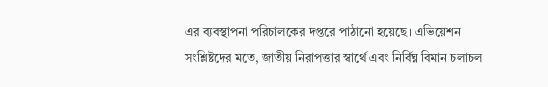এর ব্যবস্থাপনা পরিচালকের দপ্তরে পাঠানো হয়েছে। এভিয়েশন সংশ্লিষ্টদের মতে, জাতীয় নিরাপত্তার স্বার্থে এবং নির্বিঘ্ন বিমান চলাচল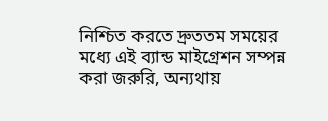নিশ্চিত করতে দ্রুততম সময়ের মধ্যে এই ব্যান্ড মাইগ্রেশন সম্পন্ন করা জরুরি, অন্যথায়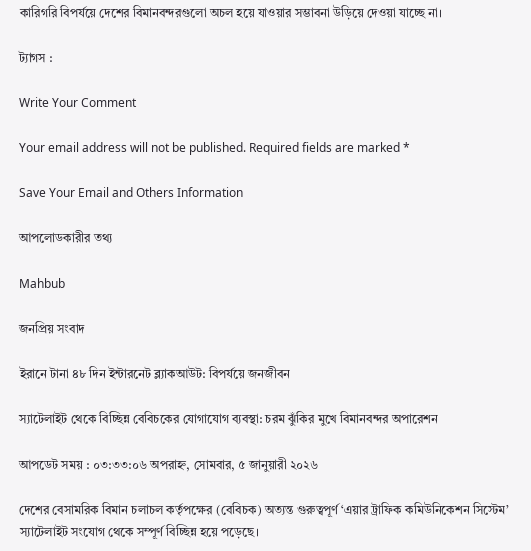কারিগরি বিপর্যয়ে দেশের বিমানবন্দরগুলো অচল হয়ে যাওয়ার সম্ভাবনা উড়িয়ে দেওয়া যাচ্ছে না।

ট্যাগস :

Write Your Comment

Your email address will not be published. Required fields are marked *

Save Your Email and Others Information

আপলোডকারীর তথ্য

Mahbub

জনপ্রিয় সংবাদ

ইরানে টানা ৪৮ দিন ইন্টারনেট ব্ল্যাকআউট: বিপর্যয়ে জনজীবন

স্যাটেলাইট থেকে বিচ্ছিন্ন বেবিচকের যোগাযোগ ব্যবস্থা: চরম ঝুঁকির মুখে বিমানবন্দর অপারেশন

আপডেট সময় : ০৩:৩৩:০৬ অপরাহ্ন, সোমবার, ৫ জানুয়ারী ২০২৬

দেশের বেসামরিক বিমান চলাচল কর্তৃপক্ষের (বেবিচক) অত্যন্ত গুরুত্বপূর্ণ ‘এয়ার ট্রাফিক কমিউনিকেশন সিস্টেম’ স্যাটেলাইট সংযোগ থেকে সম্পূর্ণ বিচ্ছিন্ন হয়ে পড়েছে।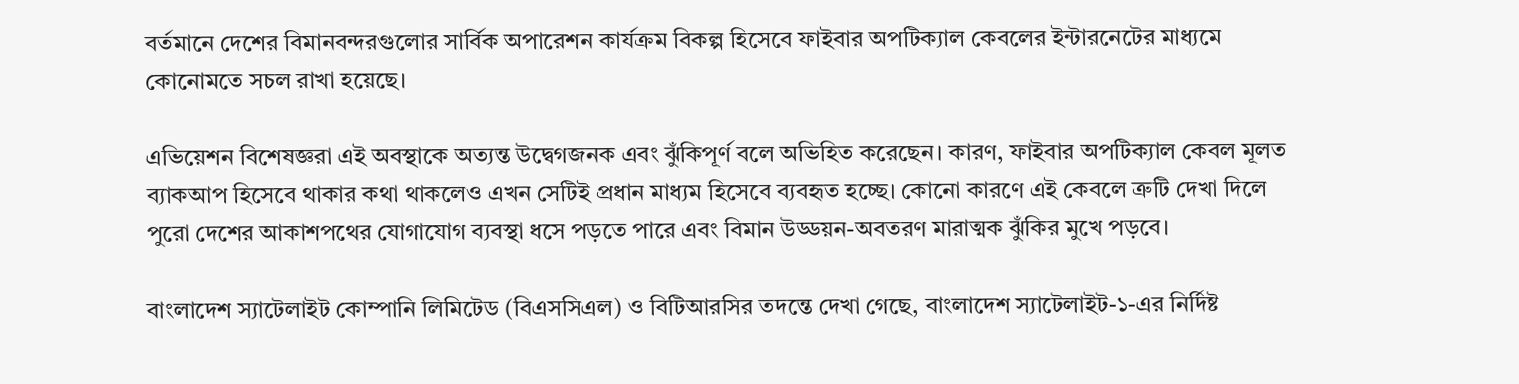বর্তমানে দেশের বিমানবন্দরগুলোর সার্বিক অপারেশন কার্যক্রম বিকল্প হিসেবে ফাইবার অপটিক্যাল কেবলের ইন্টারনেটের মাধ্যমে কোনোমতে সচল রাখা হয়েছে।

এভিয়েশন বিশেষজ্ঞরা এই অবস্থাকে অত্যন্ত উদ্বেগজনক এবং ঝুঁকিপূর্ণ বলে অভিহিত করেছেন। কারণ, ফাইবার অপটিক্যাল কেবল মূলত ব্যাকআপ হিসেবে থাকার কথা থাকলেও এখন সেটিই প্রধান মাধ্যম হিসেবে ব্যবহৃত হচ্ছে। কোনো কারণে এই কেবলে ত্রুটি দেখা দিলে পুরো দেশের আকাশপথের যোগাযোগ ব্যবস্থা ধসে পড়তে পারে এবং বিমান উড্ডয়ন-অবতরণ মারাত্মক ঝুঁকির মুখে পড়বে।

বাংলাদেশ স্যাটেলাইট কোম্পানি লিমিটেড (বিএসসিএল) ও বিটিআরসির তদন্তে দেখা গেছে, বাংলাদেশ স্যাটেলাইট-১-এর নির্দিষ্ট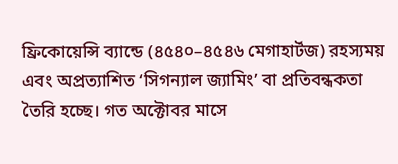ফ্রিকোয়েন্সি ব্যান্ডে (৪৫৪০–৪৫৪৬ মেগাহার্টজ) রহস্যময় এবং অপ্রত্যাশিত ‘সিগন্যাল জ্যামিং’ বা প্রতিবন্ধকতা তৈরি হচ্ছে। গত অক্টোবর মাসে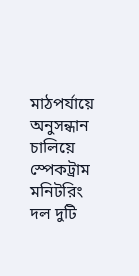মাঠপর্যায়ে অনুসন্ধান চালিয়ে স্পেকট্রাম মনিটরিং দল দুটি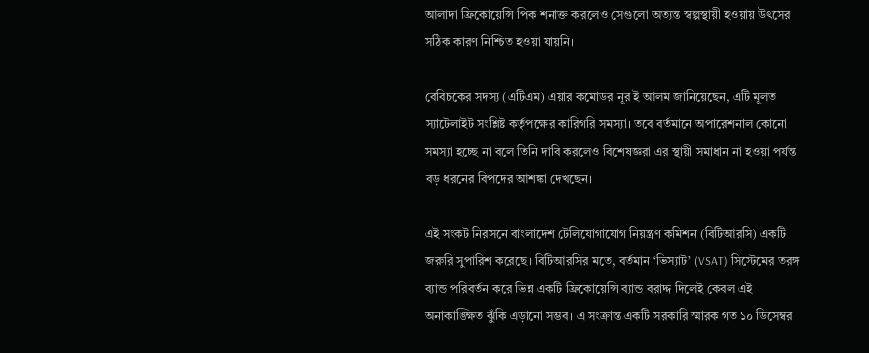আলাদা ফ্রিকোয়েন্সি পিক শনাক্ত করলেও সেগুলো অত্যন্ত স্বল্পস্থায়ী হওয়ায় উৎসের সঠিক কারণ নিশ্চিত হওয়া যায়নি।

বেবিচকের সদস্য (এটিএম) এয়ার কমোডর নূর ই আলম জানিয়েছেন, এটি মূলত স্যাটেলাইট সংশ্লিষ্ট কর্তৃপক্ষের কারিগরি সমস্যা। তবে বর্তমানে অপারেশনাল কোনো সমস্যা হচ্ছে না বলে তিনি দাবি করলেও বিশেষজ্ঞরা এর স্থায়ী সমাধান না হওয়া পর্যন্ত বড় ধরনের বিপদের আশঙ্কা দেখছেন।

এই সংকট নিরসনে বাংলাদেশ টেলিযোগাযোগ নিয়ন্ত্রণ কমিশন (বিটিআরসি) একটি জরুরি সুপারিশ করেছে। বিটিআরসির মতে, বর্তমান ‘ভিস্যাট’ (VSAT) সিস্টেমের তরঙ্গ ব্যান্ড পরিবর্তন করে ভিন্ন একটি ফ্রিকোয়েন্সি ব্যান্ড বরাদ্দ দিলেই কেবল এই অনাকাঙ্ক্ষিত ঝুঁকি এড়ানো সম্ভব। এ সংক্রান্ত একটি সরকারি স্মারক গত ১০ ডিসেম্বর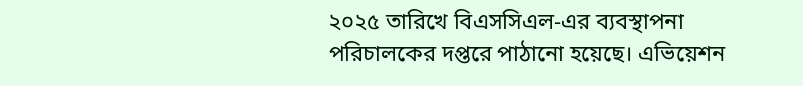২০২৫ তারিখে বিএসসিএল-এর ব্যবস্থাপনা পরিচালকের দপ্তরে পাঠানো হয়েছে। এভিয়েশন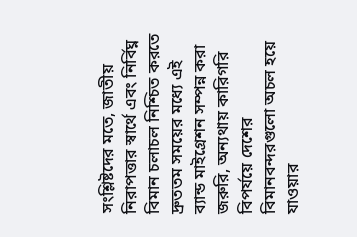সংশ্লিষ্টদের মতে, জাতীয় নিরাপত্তার স্বার্থে এবং নির্বিঘ্ন বিমান চলাচল নিশ্চিত করতে দ্রুততম সময়ের মধ্যে এই ব্যান্ড মাইগ্রেশন সম্পন্ন করা জরুরি, অন্যথায় কারিগরি বিপর্যয়ে দেশের বিমানবন্দরগুলো অচল হয়ে যাওয়ার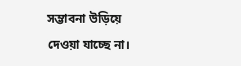সম্ভাবনা উড়িয়ে দেওয়া যাচ্ছে না।